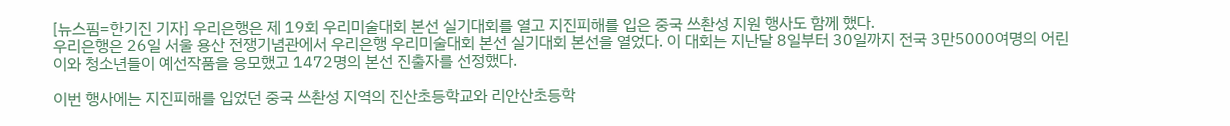[뉴스핌=한기진 기자] 우리은행은 제 19회 우리미술대회 본선 실기대회를 열고 지진피해를 입은 중국 쓰촨성 지원 행사도 함께 했다.
우리은행은 26일 서울 용산 전쟁기념관에서 우리은행 우리미술대회 본선 실기대회 본선을 열었다. 이 대회는 지난달 8일부터 30일까지 전국 3만5000여명의 어린이와 청소년들이 예선작품을 응모했고 1472명의 본선 진출자를 선정했다.

이번 행사에는 지진피해를 입었던 중국 쓰촨성 지역의 진산초등학교와 리안산초등학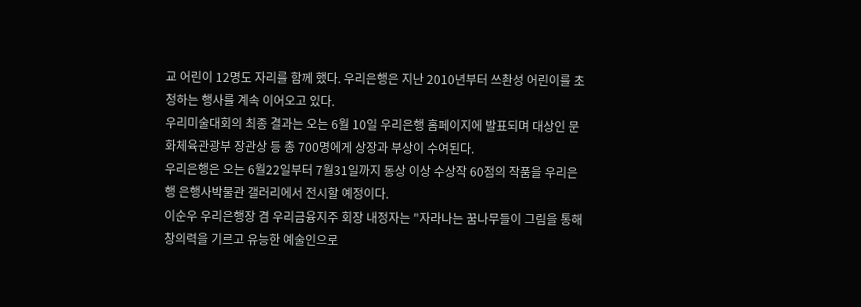교 어린이 12명도 자리를 함께 했다. 우리은행은 지난 2010년부터 쓰촨성 어린이를 초청하는 행사를 계속 이어오고 있다.
우리미술대회의 최종 결과는 오는 6월 10일 우리은행 홈페이지에 발표되며 대상인 문화체육관광부 장관상 등 총 700명에게 상장과 부상이 수여된다.
우리은행은 오는 6월22일부터 7월31일까지 동상 이상 수상작 60점의 작품을 우리은행 은행사박물관 갤러리에서 전시할 예정이다.
이순우 우리은행장 겸 우리금융지주 회장 내정자는 "자라나는 꿈나무들이 그림을 통해 창의력을 기르고 유능한 예술인으로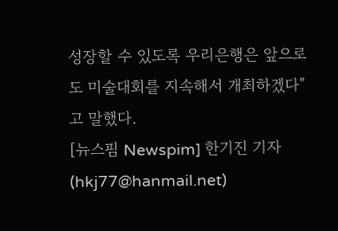성장할 수 있도록 우리은행은 앞으로도 미술대회를 지속해서 개최하겠다"고 말했다.
[뉴스핌 Newspim] 한기진 기자 (hkj77@hanmail.net)